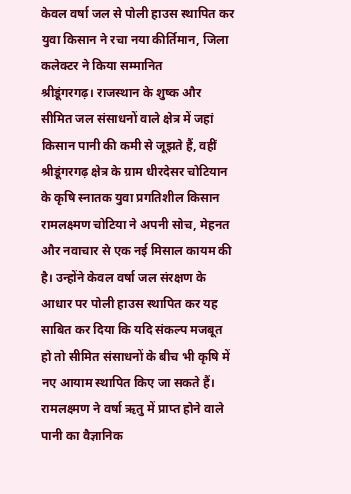केवल वर्षा जल से पोली हाउस स्थापित कर युवा किसान ने रचा नया कीर्तिमान, जिला कलेक्टर ने किया सम्मानित
श्रीडूंगरगढ़। राजस्थान के शुष्क और सीमित जल संसाधनों वाले क्षेत्र में जहां किसान पानी की कमी से जूझते हैं, वहीं श्रीडूंगरगढ़ क्षेत्र के ग्राम धीरदेसर चोटियान के कृषि स्नातक युवा प्रगतिशील किसान रामलक्ष्मण चोटिया ने अपनी सोच, मेहनत और नवाचार से एक नई मिसाल कायम की है। उन्होंने केवल वर्षा जल संरक्षण के आधार पर पोली हाउस स्थापित कर यह साबित कर दिया कि यदि संकल्प मजबूत हो तो सीमित संसाधनों के बीच भी कृषि में नए आयाम स्थापित किए जा सकते हैं।
रामलक्ष्मण ने वर्षा ऋतु में प्राप्त होने वाले पानी का वैज्ञानिक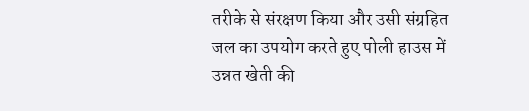तरीके से संरक्षण किया और उसी संग्रहित जल का उपयोग करते हुए पोली हाउस में उन्नत खेती की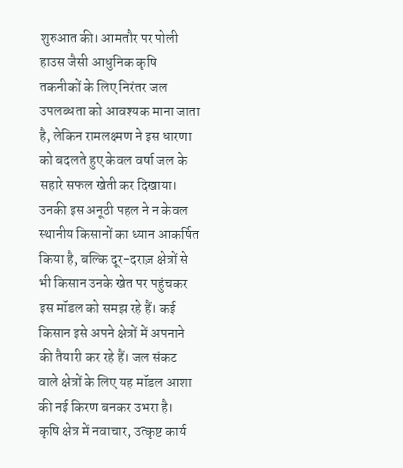शुरुआत की। आमतौर पर पोली हाउस जैसी आधुनिक कृषि तकनीकों के लिए निरंतर जल उपलब्धता को आवश्यक माना जाता है, लेकिन रामलक्ष्मण ने इस धारणा को बदलते हुए केवल वर्षा जल के सहारे सफल खेती कर दिखाया।
उनकी इस अनूठी पहल ने न केवल स्थानीय किसानों का ध्यान आकर्षित किया है, बल्कि दूर-दराज़ क्षेत्रों से भी किसान उनके खेत पर पहुंचकर इस मॉडल को समझ रहे हैं। कई किसान इसे अपने क्षेत्रों में अपनाने की तैयारी कर रहे हैं। जल संकट वाले क्षेत्रों के लिए यह मॉडल आशा की नई किरण बनकर उभरा है।
कृषि क्षेत्र में नवाचार, उत्कृष्ट कार्य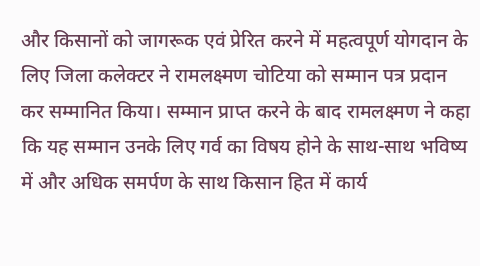और किसानों को जागरूक एवं प्रेरित करने में महत्वपूर्ण योगदान के लिए जिला कलेक्टर ने रामलक्ष्मण चोटिया को सम्मान पत्र प्रदान कर सम्मानित किया। सम्मान प्राप्त करने के बाद रामलक्ष्मण ने कहा कि यह सम्मान उनके लिए गर्व का विषय होने के साथ-साथ भविष्य में और अधिक समर्पण के साथ किसान हित में कार्य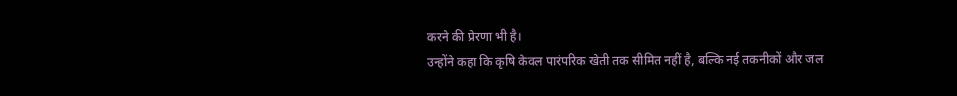करने की प्रेरणा भी है।
उन्होंने कहा कि कृषि केवल पारंपरिक खेती तक सीमित नहीं है, बल्कि नई तकनीकों और जल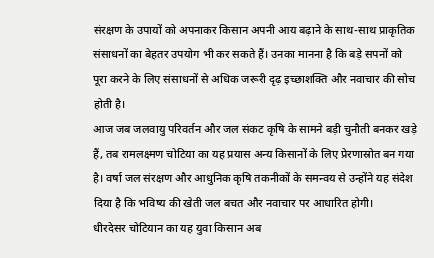संरक्षण के उपायों को अपनाकर किसान अपनी आय बढ़ाने के साथ-साथ प्राकृतिक संसाधनों का बेहतर उपयोग भी कर सकते हैं। उनका मानना है कि बड़े सपनों को पूरा करने के लिए संसाधनों से अधिक जरूरी दृढ़ इच्छाशक्ति और नवाचार की सोच होती है।
आज जब जलवायु परिवर्तन और जल संकट कृषि के सामने बड़ी चुनौती बनकर खड़े हैं, तब रामलक्ष्मण चोटिया का यह प्रयास अन्य किसानों के लिए प्रेरणास्रोत बन गया है। वर्षा जल संरक्षण और आधुनिक कृषि तकनीकों के समन्वय से उन्होंने यह संदेश दिया है कि भविष्य की खेती जल बचत और नवाचार पर आधारित होगी।
धीरदेसर चोटियान का यह युवा किसान अब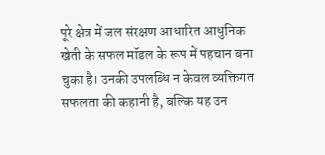पूरे क्षेत्र में जल संरक्षण आधारित आधुनिक खेती के सफल मॉडल के रूप में पहचान बना चुका है। उनकी उपलब्धि न केवल व्यक्तिगत सफलता की कहानी है, बल्कि यह उन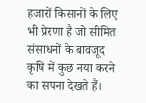हजारों किसानों के लिए भी प्रेरणा है जो सीमित संसाधनों के बावजूद कृषि में कुछ नया करने का सपना देखते हैं।